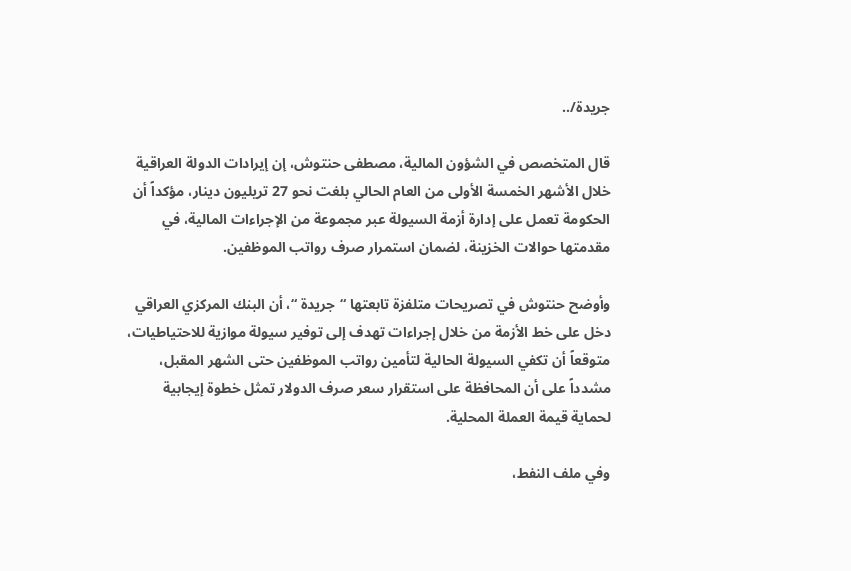جريدة/..

قال المتخصص في الشؤون المالية، مصطفى حنتوش، إن إيرادات الدولة العراقية خلال الأشهر الخمسة الأولى من العام الحالي بلغت نحو 27 تريليون دينار، مؤكداً أن الحكومة تعمل على إدارة أزمة السيولة عبر مجموعة من الإجراءات المالية، في مقدمتها حوالات الخزينة، لضمان استمرار صرف رواتب الموظفين.

وأوضح حنتوش في تصريحات متلفزة تابعتها “جريدة “، أن البنك المركزي العراقي دخل على خط الأزمة من خلال إجراءات تهدف إلى توفير سيولة موازية للاحتياطيات، متوقعاً أن تكفي السيولة الحالية لتأمين رواتب الموظفين حتى الشهر المقبل، مشدداً على أن المحافظة على استقرار سعر صرف الدولار تمثل خطوة إيجابية لحماية قيمة العملة المحلية.

وفي ملف النفط،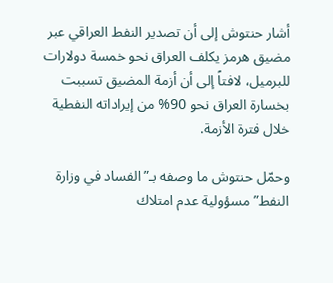أشار حنتوش إلى أن تصدير النفط العراقي عبر مضيق هرمز يكلف العراق نحو خمسة دولارات للبرميل، لافتاً إلى أن أزمة المضيق تسببت بخسارة العراق نحو 90% من إيراداته النفطية خلال فترة الأزمة.

وحمّل حنتوش ما وصفه بـ”الفساد في وزارة النفط” مسؤولية عدم امتلاك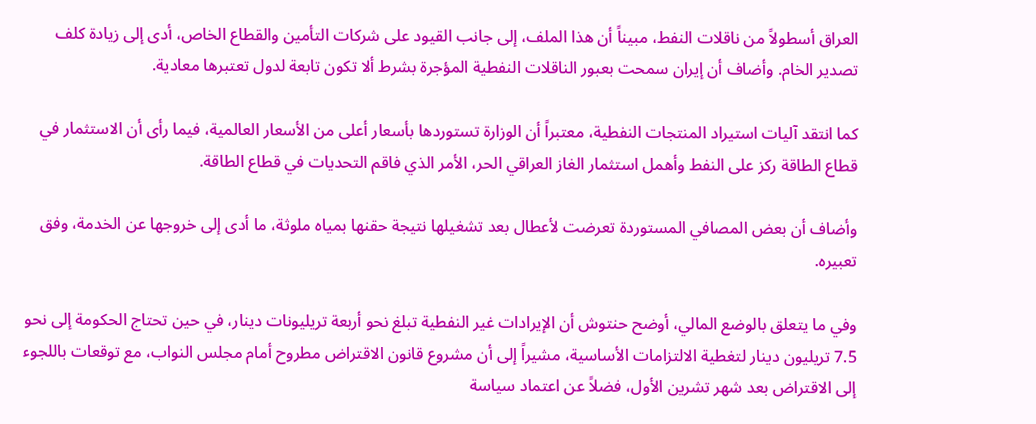العراق أسطولاً من ناقلات النفط، مبيناً أن هذا الملف، إلى جانب القيود على شركات التأمين والقطاع الخاص، أدى إلى زيادة كلف تصدير الخام. وأضاف أن إيران سمحت بعبور الناقلات النفطية المؤجرة بشرط ألا تكون تابعة لدول تعتبرها معادية.

كما انتقد آليات استيراد المنتجات النفطية، معتبراً أن الوزارة تستوردها بأسعار أعلى من الأسعار العالمية، فيما رأى أن الاستثمار في قطاع الطاقة ركز على النفط وأهمل استثمار الغاز العراقي الحر، الأمر الذي فاقم التحديات في قطاع الطاقة.

وأضاف أن بعض المصافي المستوردة تعرضت لأعطال بعد تشغيلها نتيجة حقنها بمياه ملوثة، ما أدى إلى خروجها عن الخدمة، وفق تعبيره.

وفي ما يتعلق بالوضع المالي، أوضح حنتوش أن الإيرادات غير النفطية تبلغ نحو أربعة تريليونات دينار، في حين تحتاج الحكومة إلى نحو 7.5 تريليون دينار لتغطية الالتزامات الأساسية، مشيراً إلى أن مشروع قانون الاقتراض مطروح أمام مجلس النواب، مع توقعات باللجوء إلى الاقتراض بعد شهر تشرين الأول، فضلاً عن اعتماد سياسة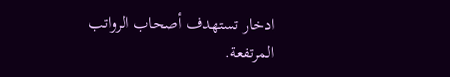ادخار تستهدف أصحاب الرواتب المرتفعة.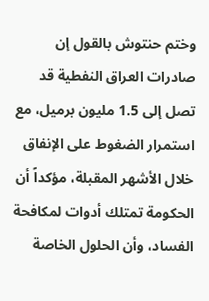وختم حنتوش بالقول إن صادرات العراق النفطية قد تصل إلى 1.5 مليون برميل، مع استمرار الضغوط على الإنفاق خلال الأشهر المقبلة، مؤكداً أن الحكومة تمتلك أدوات لمكافحة الفساد، وأن الحلول الخاصة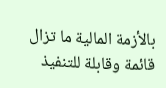بالأزمة المالية ما تزال قائمة وقابلة للتنفيذ